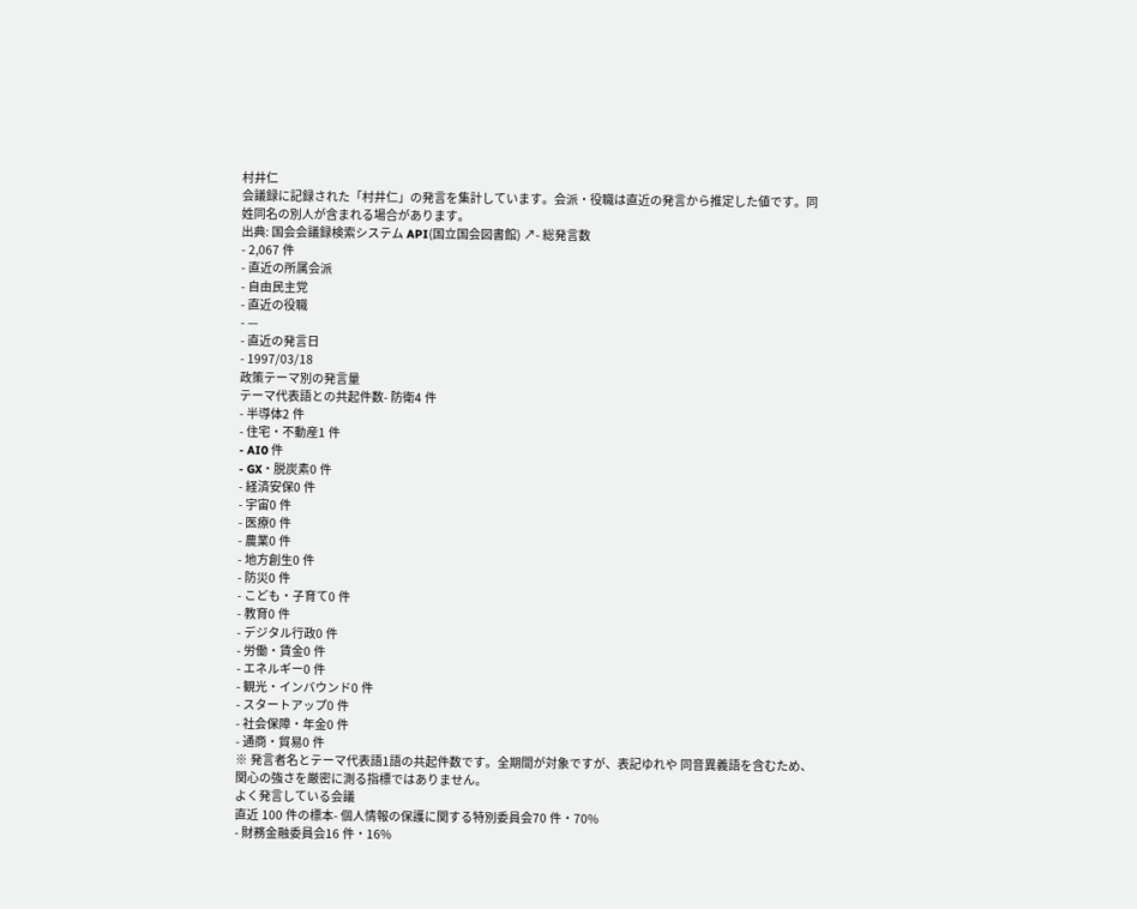村井仁
会議録に記録された「村井仁」の発言を集計しています。会派・役職は直近の発言から推定した値です。同姓同名の別人が含まれる場合があります。
出典: 国会会議録検索システム API(国立国会図書館) ↗- 総発言数
- 2,067 件
- 直近の所属会派
- 自由民主党
- 直近の役職
- —
- 直近の発言日
- 1997/03/18
政策テーマ別の発言量
テーマ代表語との共起件数- 防衛4 件
- 半導体2 件
- 住宅・不動産1 件
- AI0 件
- GX・脱炭素0 件
- 経済安保0 件
- 宇宙0 件
- 医療0 件
- 農業0 件
- 地方創生0 件
- 防災0 件
- こども・子育て0 件
- 教育0 件
- デジタル行政0 件
- 労働・賃金0 件
- エネルギー0 件
- 観光・インバウンド0 件
- スタートアップ0 件
- 社会保障・年金0 件
- 通商・貿易0 件
※ 発言者名とテーマ代表語1語の共起件数です。全期間が対象ですが、表記ゆれや 同音異義語を含むため、関心の強さを厳密に測る指標ではありません。
よく発言している会議
直近 100 件の標本- 個人情報の保護に関する特別委員会70 件・70%
- 財務金融委員会16 件・16%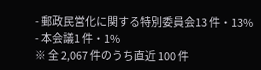- 郵政民営化に関する特別委員会13 件・13%
- 本会議1 件・1%
※ 全 2,067 件のうち直近 100 件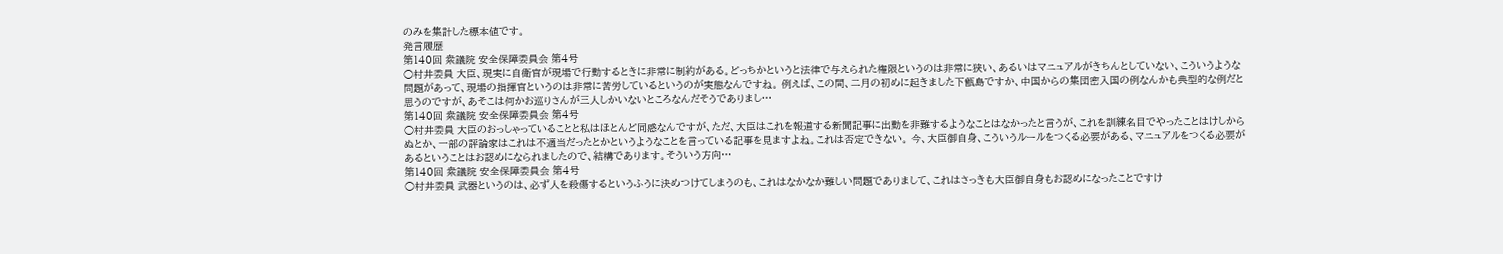のみを集計した標本値です。
発言履歴
第140回 衆議院 安全保障委員会 第4号
○村井委員 大臣、現実に自衛官が現場で行動するときに非常に制約がある。どっちかというと法律で与えられた権限というのは非常に狭い、あるいはマニュアルがきちんとしていない、こういうような問題があって、現場の指揮官というのは非常に苦労しているというのが実態なんですね。 例えば、この間、二月の初めに起きました下甑島ですか、中国からの集団密入国の例なんかも典型的な例だと思うのですが、あそこは何かお巡りさんが三人しかいないところなんだそうでありまし…
第140回 衆議院 安全保障委員会 第4号
○村井委員 大臣のおっしゃっていることと私はほとんど同感なんですが、ただ、大臣はこれを報道する新聞記事に出動を非難するようなことはなかったと言うが、これを訓練名目でやったことはけしからぬとか、一部の評論家はこれは不適当だったとかというようなことを言っている記事を見ますよね。これは否定できない。 今、大臣御自身、こういうルールをつくる必要がある、マニュアルをつくる必要があるということはお認めになられましたので、結構であります。そういう方向…
第140回 衆議院 安全保障委員会 第4号
○村井委員 武器というのは、必ず人を殺傷するというふうに決めつけてしまうのも、これはなかなか難しい問題でありまして、これはさっきも大臣御自身もお認めになったことですけ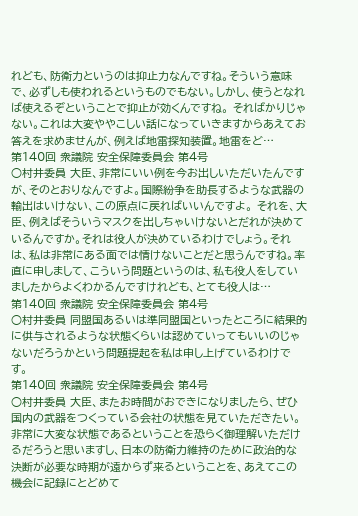れども、防衛力というのは抑止力なんですね。そういう意味で、必ずしも使われるというものでもない。しかし、使うとなれば使えるぞということで抑止が効くんですね。 そればかりじゃない。これは大変ややこしい話になっていきますからあえてお答えを求めませんが、例えば地雷探知装置。地雷をど…
第140回 衆議院 安全保障委員会 第4号
○村井委員 大臣、非常にいい例を今お出しいただいたんですが、そのとおりなんですよ。国際紛争を助長するような武器の輸出はいけない、この原点に戻ればいいんですよ。 それを、大臣、例えばそういうマスクを出しちゃいけないとだれが決めているんですか。それは役人が決めているわけでしょう。それは、私は非常にある面では情けないことだと思うんですね。率直に申しまして、こういう問題というのは、私も役人をしていましたからよくわかるんですけれども、とても役人は…
第140回 衆議院 安全保障委員会 第4号
○村井委員 同盟国あるいは準同盟国といったところに結果的に供与されるような状態くらいは認めていってもいいのじゃないだろうかという問題提起を私は申し上げているわけです。
第140回 衆議院 安全保障委員会 第4号
○村井委員 大臣、またお時間がおできになりましたら、ぜひ国内の武器をつくっている会社の状態を見ていただきたい。非常に大変な状態であるということを恐らく御理解いただけるだろうと思いますし、日本の防衛力維持のために政治的な決断が必要な時期が遠からず来るということを、あえてこの機会に記録にとどめて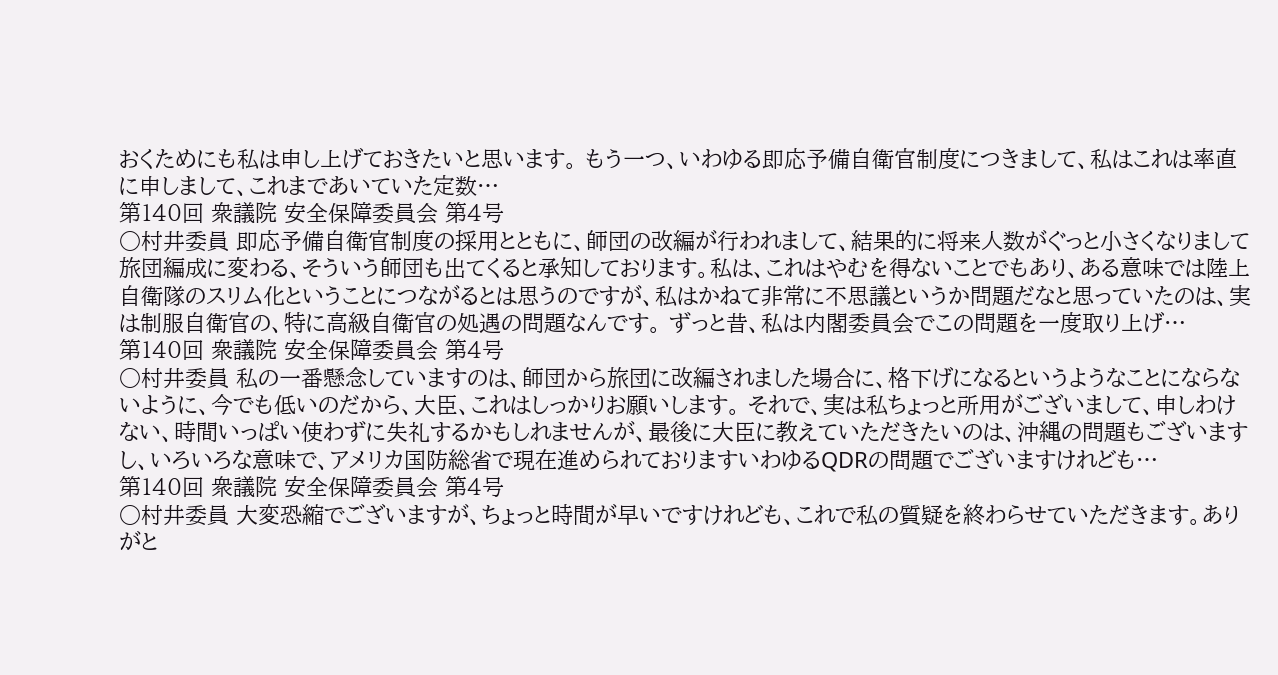おくためにも私は申し上げておきたいと思います。 もう一つ、いわゆる即応予備自衛官制度につきまして、私はこれは率直に申しまして、これまであいていた定数…
第140回 衆議院 安全保障委員会 第4号
○村井委員 即応予備自衛官制度の採用とともに、師団の改編が行われまして、結果的に将来人数がぐっと小さくなりまして旅団編成に変わる、そういう師団も出てくると承知しております。私は、これはやむを得ないことでもあり、ある意味では陸上自衛隊のスリム化ということにつながるとは思うのですが、私はかねて非常に不思議というか問題だなと思っていたのは、実は制服自衛官の、特に高級自衛官の処遇の問題なんです。 ずっと昔、私は内閣委員会でこの問題を一度取り上げ…
第140回 衆議院 安全保障委員会 第4号
○村井委員 私の一番懸念していますのは、師団から旅団に改編されました場合に、格下げになるというようなことにならないように、今でも低いのだから、大臣、これはしっかりお願いします。 それで、実は私ちょっと所用がございまして、申しわけない、時間いっぱい使わずに失礼するかもしれませんが、最後に大臣に教えていただきたいのは、沖縄の問題もございますし、いろいろな意味で、アメリカ国防総省で現在進められておりますいわゆるQDRの問題でございますけれども…
第140回 衆議院 安全保障委員会 第4号
○村井委員 大変恐縮でございますが、ちょっと時間が早いですけれども、これで私の質疑を終わらせていただきます。ありがと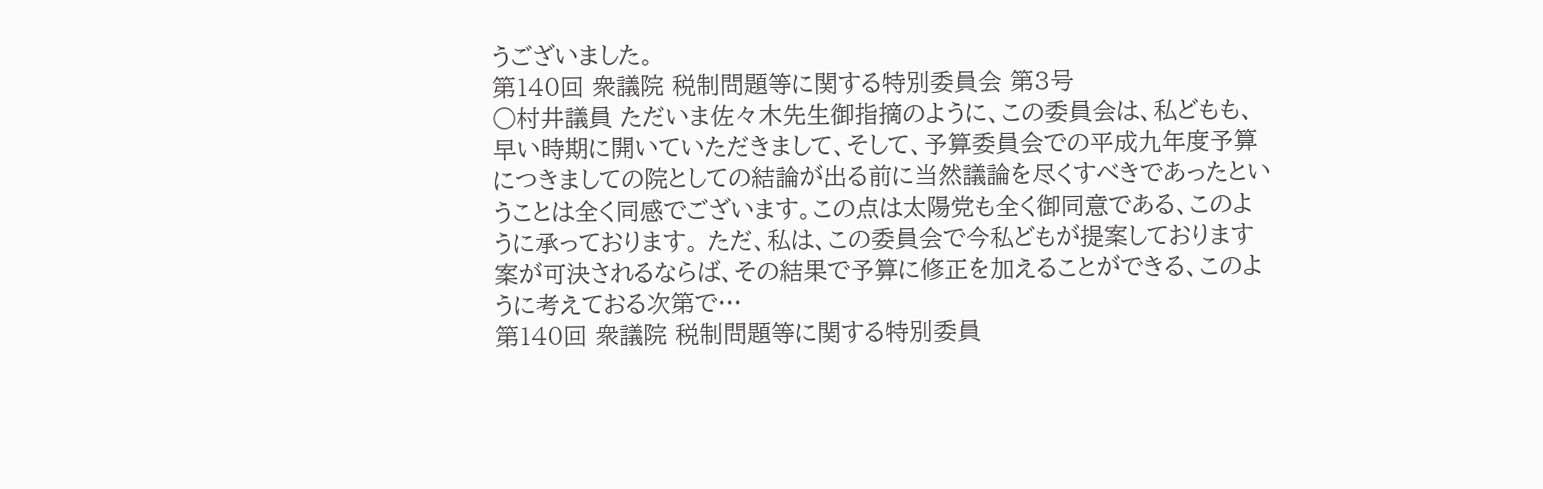うございました。
第140回 衆議院 税制問題等に関する特別委員会 第3号
○村井議員 ただいま佐々木先生御指摘のように、この委員会は、私どもも、早い時期に開いていただきまして、そして、予算委員会での平成九年度予算につきましての院としての結論が出る前に当然議論を尽くすべきであったということは全く同感でございます。この点は太陽党も全く御同意である、このように承っております。 ただ、私は、この委員会で今私どもが提案しております案が可決されるならば、その結果で予算に修正を加えることができる、このように考えておる次第で…
第140回 衆議院 税制問題等に関する特別委員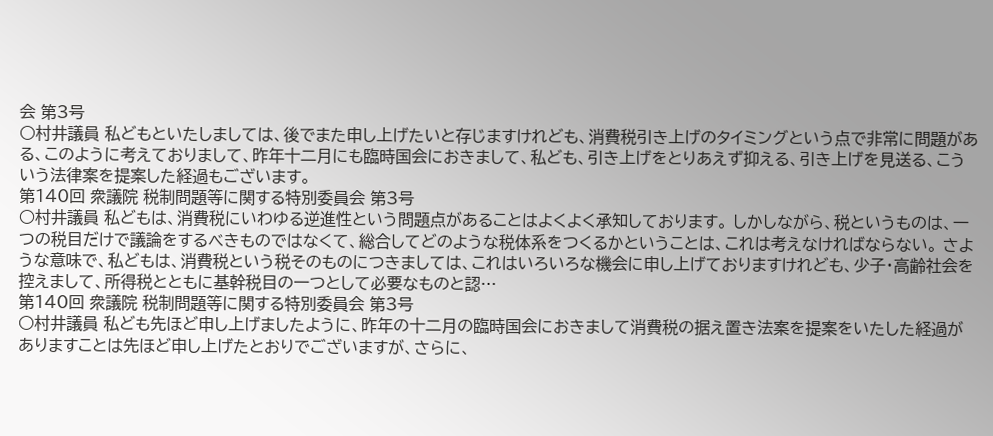会 第3号
○村井議員 私どもといたしましては、後でまた申し上げたいと存じますけれども、消費税引き上げのタイミングという点で非常に問題がある、このように考えておりまして、昨年十二月にも臨時国会におきまして、私ども、引き上げをとりあえず抑える、引き上げを見送る、こういう法律案を提案した経過もございます。
第140回 衆議院 税制問題等に関する特別委員会 第3号
○村井議員 私どもは、消費税にいわゆる逆進性という問題点があることはよくよく承知しております。 しかしながら、税というものは、一つの税目だけで議論をするべきものではなくて、総合してどのような税体系をつくるかということは、これは考えなければならない。 さような意味で、私どもは、消費税という税そのものにつきましては、これはいろいろな機会に申し上げておりますけれども、少子・高齢社会を控えまして、所得税とともに基幹税目の一つとして必要なものと認…
第140回 衆議院 税制問題等に関する特別委員会 第3号
○村井議員 私ども先ほど申し上げましたように、昨年の十二月の臨時国会におきまして消費税の据え置き法案を提案をいたした経過がありますことは先ほど申し上げたとおりでございますが、さらに、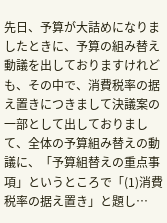先日、予算が大詰めになりましたときに、予算の組み替え動議を出しておりますけれども、その中で、消費税率の据え置きにつきまして決議案の一部として出しておりまして、全体の予算組み替えの動議に、「予算組替えの重点事項」というところで「(1)消費税率の据え置き」と題し…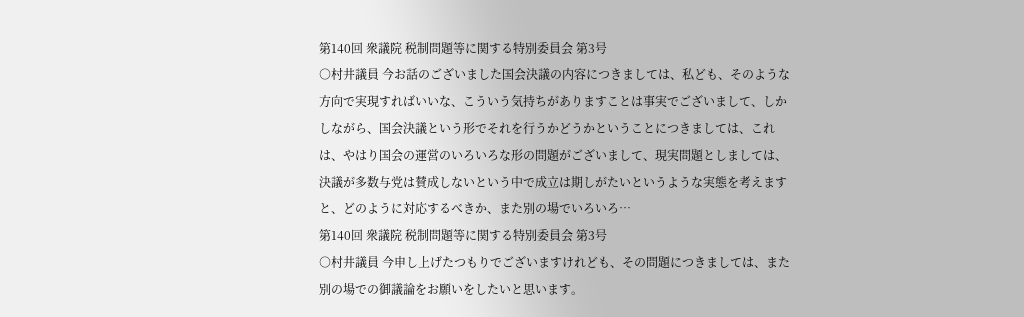第140回 衆議院 税制問題等に関する特別委員会 第3号
○村井議員 今お話のございました国会決議の内容につきましては、私ども、そのような方向で実現すればいいな、こういう気持ちがありますことは事実でございまして、しかしながら、国会決議という形でそれを行うかどうかということにつきましては、これは、やはり国会の運営のいろいろな形の問題がございまして、現実問題としましては、決議が多数与党は賛成しないという中で成立は期しがたいというような実態を考えますと、どのように対応するべきか、また別の場でいろいろ…
第140回 衆議院 税制問題等に関する特別委員会 第3号
○村井議員 今申し上げたつもりでございますけれども、その問題につきましては、また別の場での御議論をお願いをしたいと思います。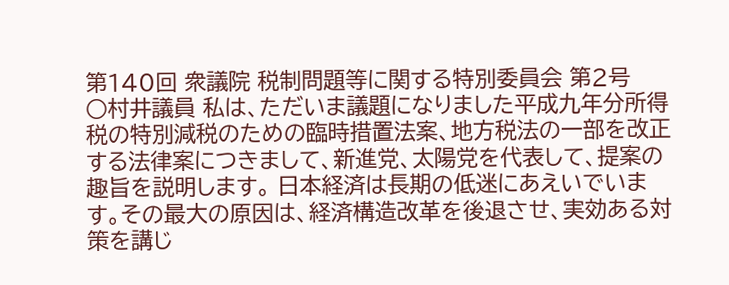第140回 衆議院 税制問題等に関する特別委員会 第2号
○村井議員 私は、ただいま議題になりました平成九年分所得税の特別減税のための臨時措置法案、地方税法の一部を改正する法律案につきまして、新進党、太陽党を代表して、提案の趣旨を説明します。 日本経済は長期の低迷にあえいでいます。その最大の原因は、経済構造改革を後退させ、実効ある対策を講じ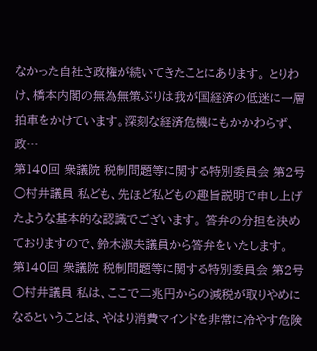なかった自社さ政権が続いてきたことにあります。 とりわけ、橋本内閣の無為無策ぶりは我が国経済の低迷に一層拍車をかけています。深刻な経済危機にもかかわらず、政…
第140回 衆議院 税制問題等に関する特別委員会 第2号
○村井議員 私ども、先ほど私どもの趣旨説明で申し上げたような基本的な認識でございます。 答弁の分担を決めておりますので、鈴木淑夫議員から答弁をいたします。
第140回 衆議院 税制問題等に関する特別委員会 第2号
○村井議員 私は、ここで二兆円からの減税が取りやめになるということは、やはり消費マインドを非常に冷やす危険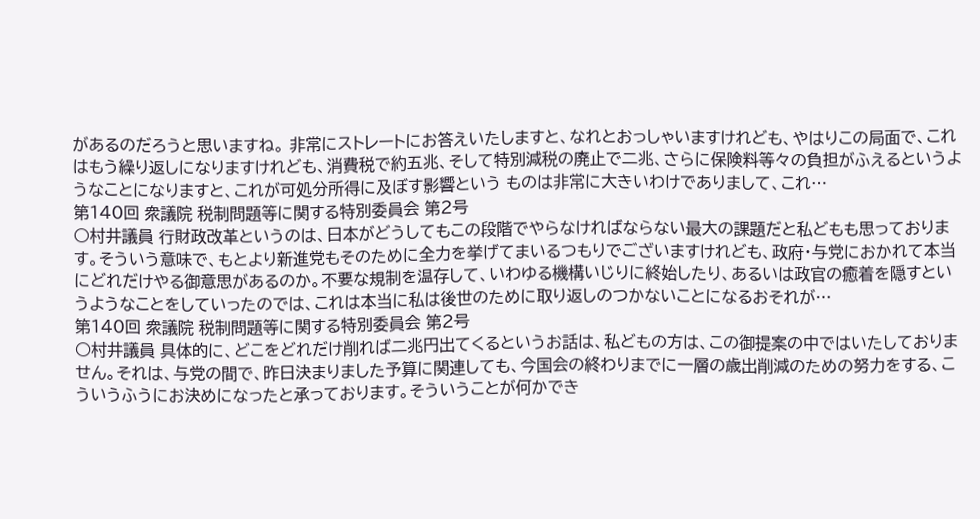があるのだろうと思いますね。 非常にストレートにお答えいたしますと、なれとおっしゃいますけれども、やはりこの局面で、これはもう繰り返しになりますけれども、消費税で約五兆、そして特別減税の廃止で二兆、さらに保険料等々の負担がふえるというようなことになりますと、これが可処分所得に及ぼす影響という ものは非常に大きいわけでありまして、これ…
第140回 衆議院 税制問題等に関する特別委員会 第2号
○村井議員 行財政改革というのは、日本がどうしてもこの段階でやらなければならない最大の課題だと私どもも思っております。そういう意味で、もとより新進党もそのために全力を挙げてまいるつもりでございますけれども、政府・与党におかれて本当にどれだけやる御意思があるのか。不要な規制を温存して、いわゆる機構いじりに終始したり、あるいは政官の癒着を隠すというようなことをしていったのでは、これは本当に私は後世のために取り返しのつかないことになるおそれが…
第140回 衆議院 税制問題等に関する特別委員会 第2号
○村井議員 具体的に、どこをどれだけ削れば二兆円出てくるというお話は、私どもの方は、この御提案の中ではいたしておりません。それは、与党の間で、昨日決まりました予算に関連しても、今国会の終わりまでに一層の歳出削減のための努力をする、こういうふうにお決めになったと承っております。そういうことが何かでき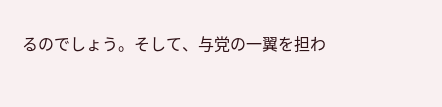るのでしょう。そして、与党の一翼を担わ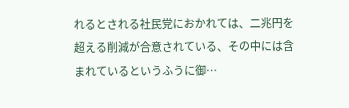れるとされる社民党におかれては、二兆円を超える削減が合意されている、その中には含まれているというふうに御…